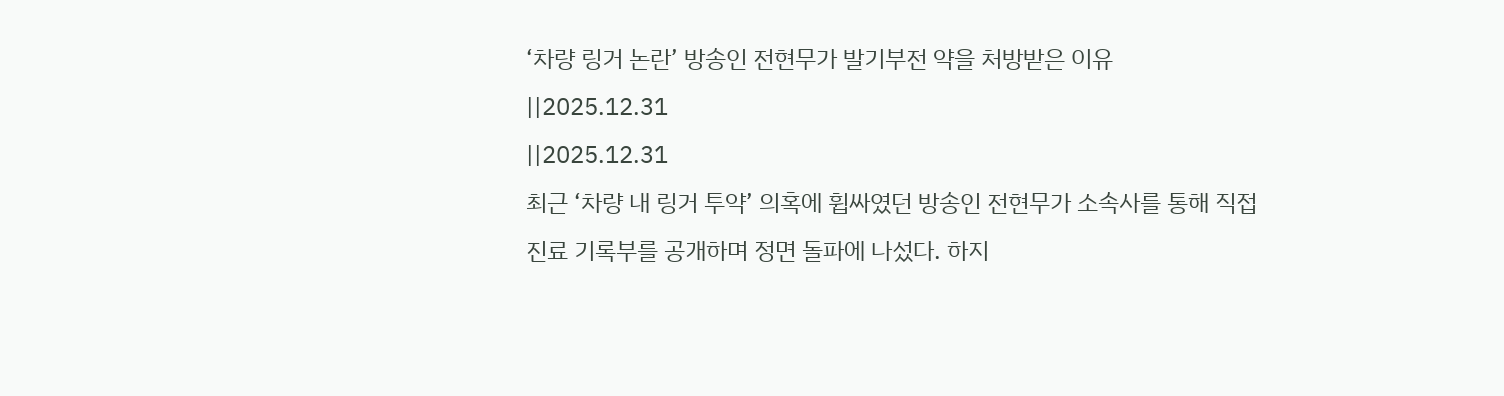‘차량 링거 논란’ 방송인 전현무가 발기부전 약을 처방받은 이유
||2025.12.31
||2025.12.31
최근 ‘차량 내 링거 투약’ 의혹에 휩싸였던 방송인 전현무가 소속사를 통해 직접 진료 기록부를 공개하며 정면 돌파에 나섰다. 하지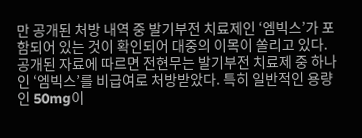만 공개된 처방 내역 중 발기부전 치료제인 ‘엠빅스’가 포함되어 있는 것이 확인되어 대중의 이목이 쏠리고 있다.
공개된 자료에 따르면 전현무는 발기부전 치료제 중 하나인 ‘엠빅스’를 비급여로 처방받았다. 특히 일반적인 용량인 50mg이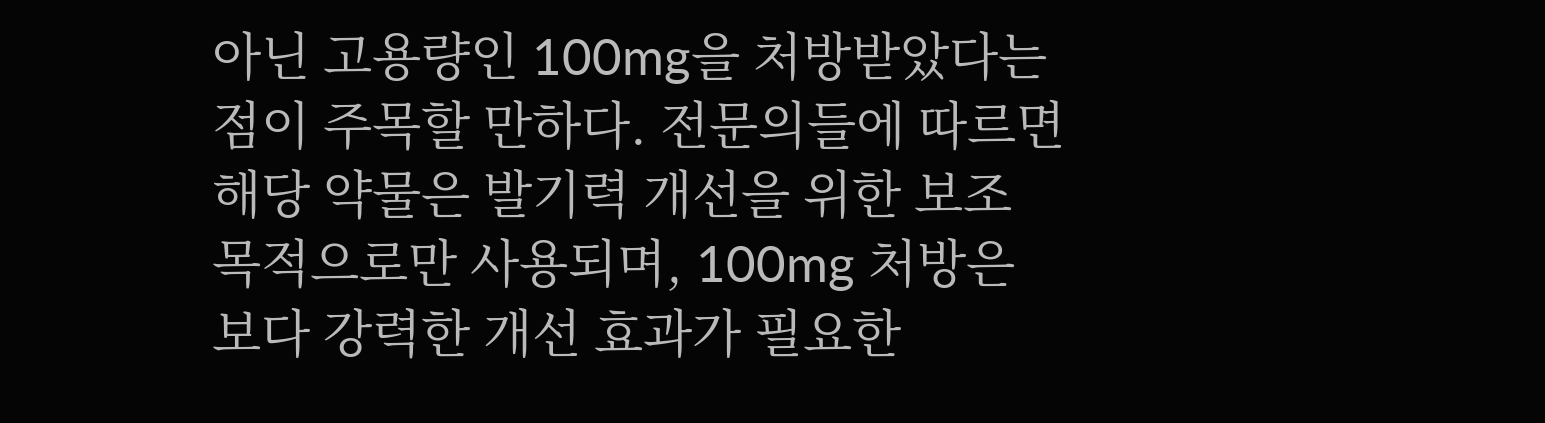아닌 고용량인 100mg을 처방받았다는 점이 주목할 만하다. 전문의들에 따르면 해당 약물은 발기력 개선을 위한 보조 목적으로만 사용되며, 100mg 처방은 보다 강력한 개선 효과가 필요한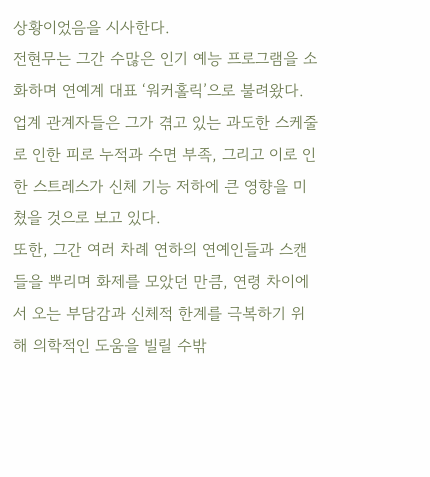상황이었음을 시사한다.
전현무는 그간 수많은 인기 예능 프로그램을 소화하며 연예계 대표 ‘워커홀릭’으로 불려왔다. 업계 관계자들은 그가 겪고 있는 과도한 스케줄로 인한 피로 누적과 수면 부족, 그리고 이로 인한 스트레스가 신체 기능 저하에 큰 영향을 미쳤을 것으로 보고 있다.
또한, 그간 여러 차례 연하의 연예인들과 스캔들을 뿌리며 화제를 모았던 만큼, 연령 차이에서 오는 부담감과 신체적 한계를 극복하기 위해 의학적인 도움을 빌릴 수밖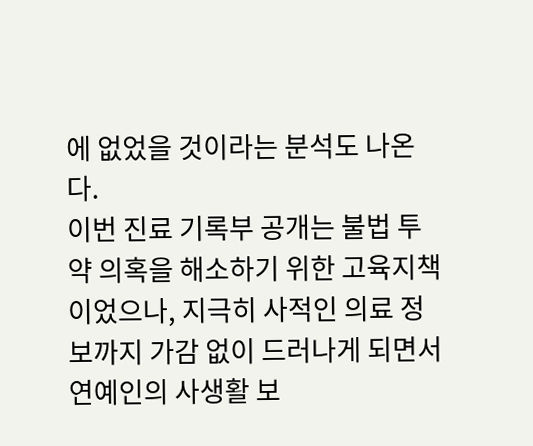에 없었을 것이라는 분석도 나온다.
이번 진료 기록부 공개는 불법 투약 의혹을 해소하기 위한 고육지책이었으나, 지극히 사적인 의료 정보까지 가감 없이 드러나게 되면서 연예인의 사생활 보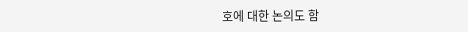호에 대한 논의도 함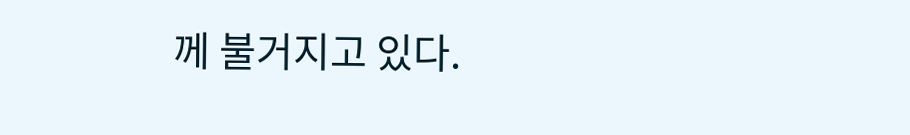께 불거지고 있다.